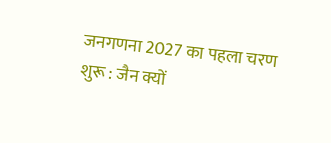जनगणना 2027 का पहला चरण शुरू : जैन क्यों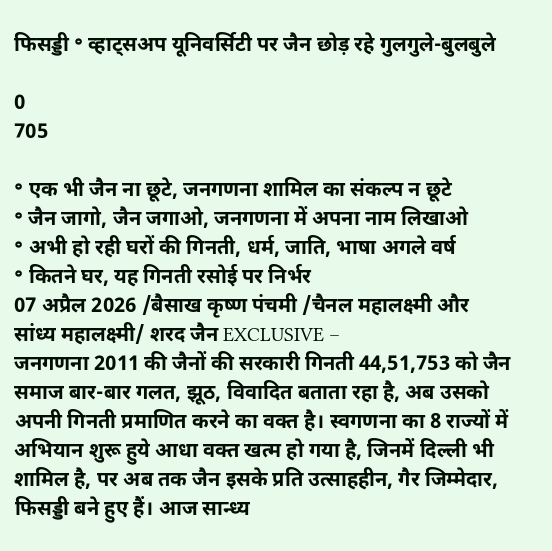फिसड्डी ॰ व्हाट्सअप यूनिवर्सिटी पर जैन छोड़ रहे गुलगुले-बुलबुले

0
705

॰ एक भी जैन ना छूटे, जनगणना शामिल का संकल्प न छूटे
॰ जैन जागो, जैन जगाओ, जनगणना में अपना नाम लिखाओ
॰ अभी हो रही घरों की गिनती, धर्म, जाति, भाषा अगले वर्ष
॰ कितने घर, यह गिनती रसोई पर निर्भर
07 अप्रैल 2026 /बैसाख कृष्ण पंचमी /चैनल महालक्ष्मी और सांध्य महालक्ष्मी/ शरद जैन EXCLUSIVE –
जनगणना 2011 की जैनों की सरकारी गिनती 44,51,753 को जैन समाज बार-बार गलत, झूठ, विवादित बताता रहा है, अब उसको अपनी गिनती प्रमाणित करने का वक्त है। स्वगणना का 8 राज्यों में अभियान शुरू हुये आधा वक्त खत्म हो गया है, जिनमें दिल्ली भी शामिल है, पर अब तक जैन इसके प्रति उत्साहहीन, गैर जिम्मेदार, फिसड्डी बने हुए हैं। आज सान्ध्य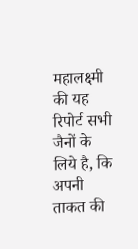महालक्ष्मी की यह रिपोर्ट सभी जैनों के लिये है, कि अपनी ताकत की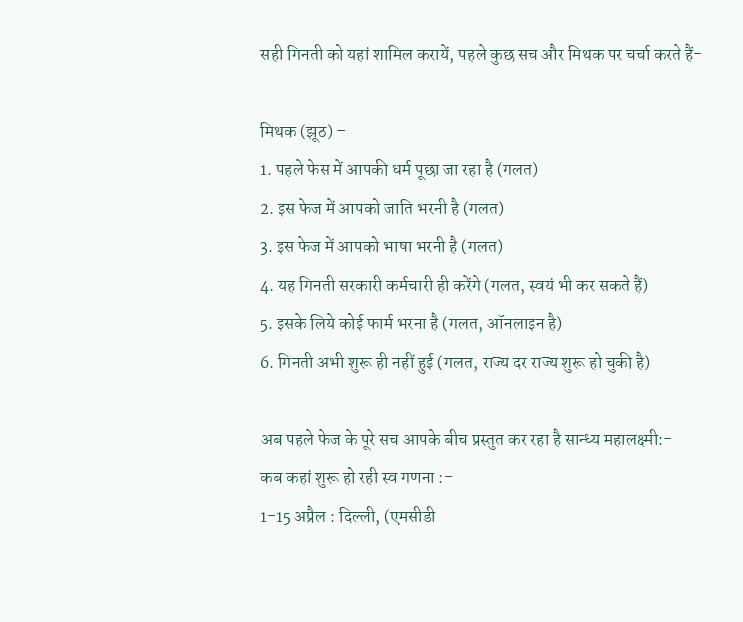सही गिनती को यहां शामिल करायें, पहले कुछ सच और मिथक पर चर्चा करते हैं-

मिथक (झूठ) –
1. पहले फेस में आपकी धर्म पूछा जा रहा है (गलत)
2. इस फेज में आपको जाति भरनी है (गलत)
3. इस फेज में आपको भाषा भरनी है (गलत)
4. यह गिनती सरकारी कर्मचारी ही करेंगे (गलत, स्वयं भी कर सकते हैं)
5. इसके लिये कोई फार्म भरना है (गलत, ऑनलाइन है)
6. गिनती अभी शुरू ही नहीं हुई (गलत, राज्य दर राज्य शुरू हो चुकी है)

अब पहले फेज के पूरे सच आपके बीच प्रस्तुत कर रहा है सान्ध्य महालक्ष्मी:-
कब कहां शुरू हो रही स्व गणना :-
1-15 अप्रैल : दिल्ली, (एमसीडी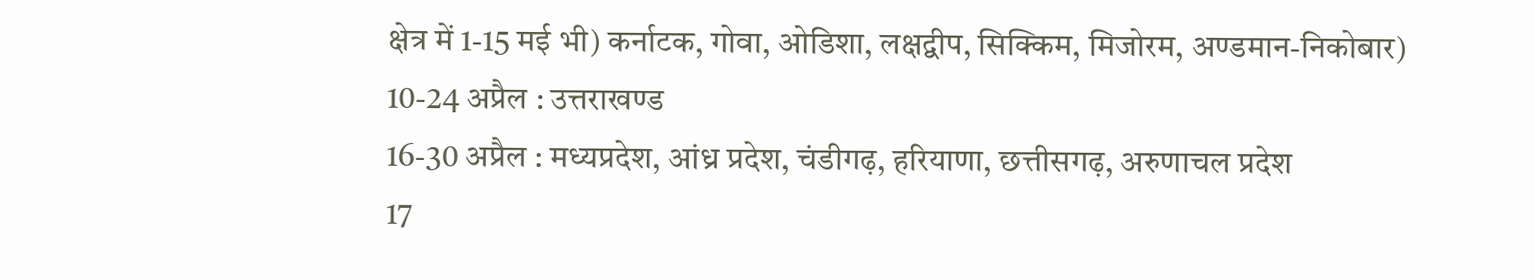क्षेत्र में 1-15 मई भी) कर्नाटक, गोवा, ओडिशा, लक्षद्वीप, सिक्किम, मिजोरम, अण्डमान-निकोबार)
10-24 अप्रैल : उत्तराखण्ड
16-30 अप्रैल : मध्यप्रदेश, आंध्र प्रदेश, चंडीगढ़, हरियाणा, छत्तीसगढ़, अरुणाचल प्रदेश
17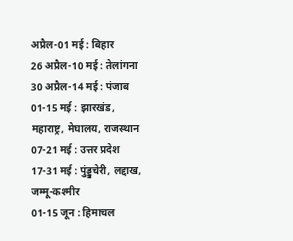अप्रैल-01 मई : बिहार
26 अप्रैल-10 मई : तेलांगना
30 अप्रैल-14 मई : पंजाब
01-15 मई : झारखंड, महाराष्ट्र, मेघालय, राजस्थान
07-21 मई : उत्तर प्रदेश
17-31 मई : पुंड्डुचेरी, लद्दाख, जम्मू-कश्मीर
01-15 जून : हिमाचल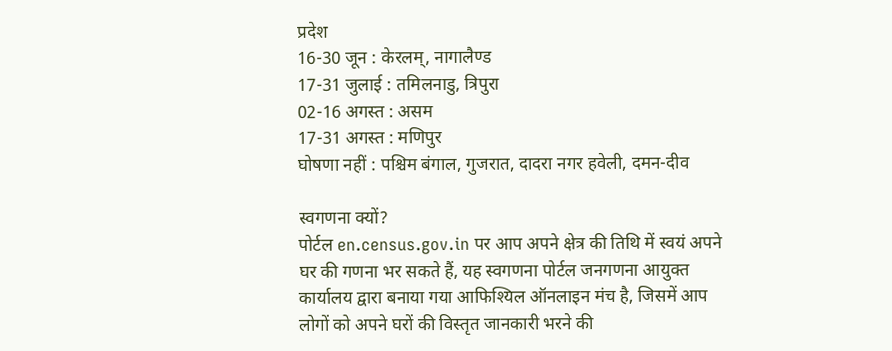प्रदेश
16-30 जून : केरलम्, नागालैण्ड
17-31 जुलाई : तमिलनाडु, त्रिपुरा
02-16 अगस्त : असम
17-31 अगस्त : मणिपुर
घोषणा नहीं : पश्चिम बंगाल, गुजरात, दादरा नगर हवेली, दमन-दीव

स्वगणना क्यों?
पोर्टल en.census.gov.in पर आप अपने क्षेत्र की तिथि में स्वयं अपने घर की गणना भर सकते हैं, यह स्वगणना पोर्टल जनगणना आयुक्त कार्यालय द्वारा बनाया गया आफिश्यिल ऑनलाइन मंच है, जिसमें आप लोगों को अपने घरों की विस्तृत जानकारी भरने की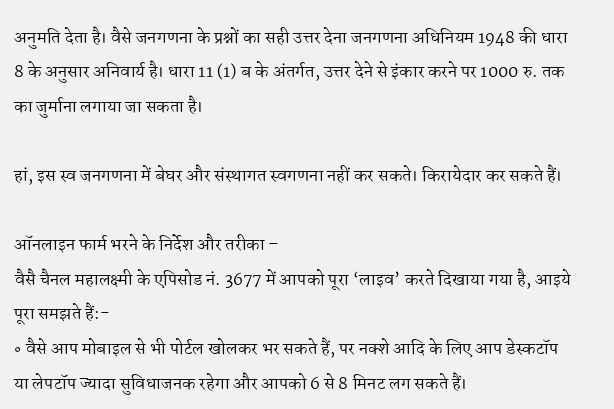अनुमति देता है। वैसे जनगणना के प्रश्नों का सही उत्तर देना जनगणना अधिनियम 1948 की धारा 8 के अनुसार अनिवार्य है। धारा 11 (1) ब के अंतर्गत, उत्तर देने से इंकार करने पर 1000 रु. तक का जुर्माना लगाया जा सकता है।

हां, इस स्व जनगणना में बेघर और संस्थागत स्वगणना नहीं कर सकते। किरायेदार कर सकते हैं।

ऑनलाइन फार्म भरने के निर्देश और तरीका –
वैसै चैनल महालक्ष्मी के एपिसोड नं. 3677 में आपको पूरा ‘लाइव’ करते दिखाया गया है, आइये पूरा समझते हैं:-
॰ वैसे आप मोबाइल से भी पोर्टल खोलकर भर सकते हैं, पर नक्शे आदि के लिए आप डेस्कटॉप या लेपटॉप ज्यादा सुविधाजनक रहेगा और आपको 6 से 8 मिनट लग सकते हैं।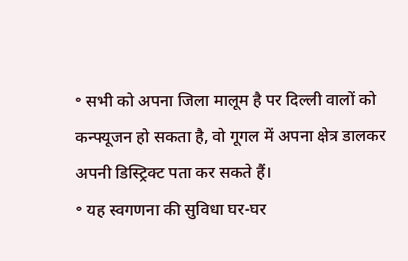॰ सभी को अपना जिला मालूम है पर दिल्ली वालों को कन्फ्यूजन हो सकता है, वो गूगल में अपना क्षेत्र डालकर अपनी डिस्ट्रिक्ट पता कर सकते हैं।
॰ यह स्वगणना की सुविधा घर-घर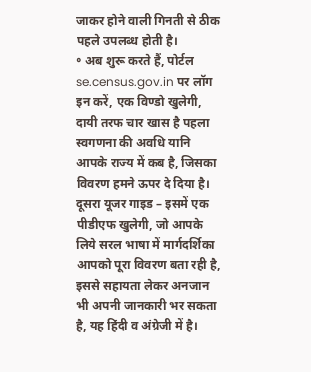जाकर होने वाली गिनती से ठीक पहले उपलब्ध होती है।
॰ अब शुरू करते हैं, पोर्टल se.census.gov.in पर लॉग इन करें, एक विण्डो खुलेगी, दायी तरफ चार खास है पहला स्वगणना की अवधि यानि आपके राज्य में कब है, जिसका विवरण हमने ऊपर दे दिया है। दूसरा यूजर गाइड – इसमें एक पीडीएफ खुलेगी, जो आपके लिये सरल भाषा में मार्गदर्शिका आपको पूरा विवरण बता रही है, इससे सहायता लेकर अनजान भी अपनी जानकारी भर सकता है, यह हिंदी व अंग्रेजी में है।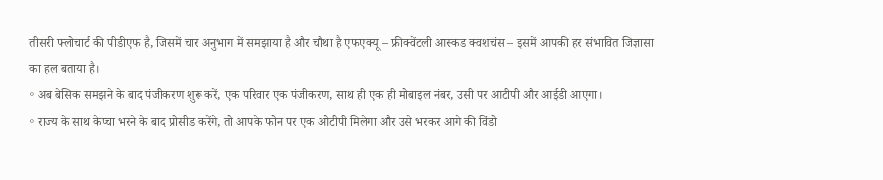तीसरी फ्लोचार्ट की पीडीएफ है, जिसमें चार अनुभाग में समझाया है और चौथा है एफएक्यू – फ्रीक्वेंटली आस्कड क्वशचंस – इसमें आपकी हर संभावित जिज्ञासा का हल बताया है।
॰ अब बेसिक समझने के बाद पंजीकरण शुरू करें, एक परिवार एक पंजीकरण, साथ ही एक ही मोबाइल नंबर, उसी पर आटीपी और आईडी आएगा।
॰ राज्य के साथ केप्चा भरने के बाद प्रोसीड करेंगे, तो आपके फोन पर एक ओटीपी मिलेगा और उसे भरकर आगे की विंडो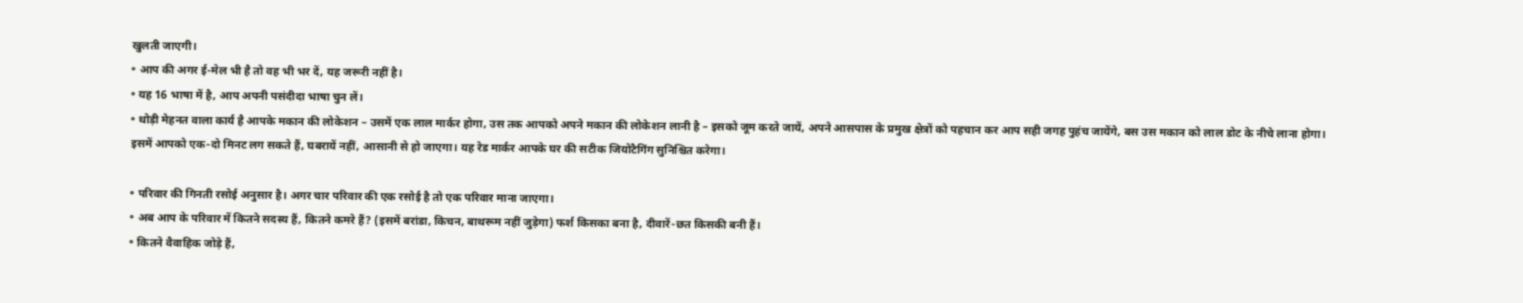खुलती जाएगी।
॰ आप की अगर ई-मेल भी है तो वह भी भर दें, यह जरूरी नहीं है।
॰ यह 16 भाषा में है, आप अपनी पसंदीदा भाषा चुन लें।
॰ थोड़ी मेहनत वाला कार्य है आपके मकान की लोकेशन – उसमें एक लाल मार्कर होगा, उस तक आपको अपने मकान की लोकेशन लानी है – इसको जूम करते जायें, अपने आसपास के प्रमुख क्षेत्रों को पहचान कर आप सही जगह पुहंच जायेंगे, बस उस मकान को लाल डोट के नीचे लाना होगा। इसमें आपको एक-दो मिनट लग सकते हैं, घबरायें नहीं, आसानी से हो जाएगा। यह रेड मार्कर आपके घर की सटीक जियोटैगिंग सुनिश्चित करेगा।

॰ परिवार की गिनती रसोई अनुसार है। अगर चार परिवार की एक रसोई है तो एक परिवार माना जाएगा।
॰ अब आप के परिवार में कितने सदस्य हैं, कितने कमरे हैं? (इसमें बरांडा, किचन, बाथरूम नहीं जुड़ेगा) फर्श किसका बना है, दीवारें-छत किसकी बनी हैं।
॰ कितने वैवाहिक जोड़े हैं,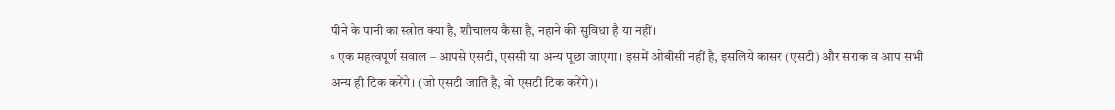पीने के पानी का स्त्रोत क्या है, शौचालय कैसा है, नहाने की सुविधा है या नहीं।
॰ एक महत्वपूर्ण सवाल – आपसे एसटी, एससी या अन्य पूछा जाएगा। इसमें ओबीसी नहीं है, इसलिये कासर (एसटी) और सराक व आप सभी अन्य ही टिक करेंगे। (जो एसटी जाति है, वो एसटी टिक करेंगे)।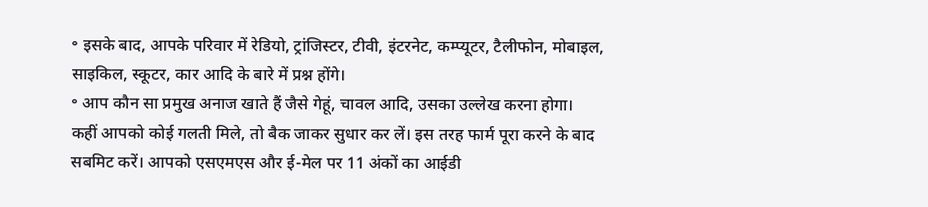॰ इसके बाद, आपके परिवार में रेडियो, ट्रांजिस्टर, टीवी, इंटरनेट, कम्प्यूटर, टैलीफोन, मोबाइल, साइकिल, स्कूटर, कार आदि के बारे में प्रश्न होंगे।
॰ आप कौन सा प्रमुख अनाज खाते हैं जैसे गेहूं, चावल आदि, उसका उल्लेख करना होगा।
कहीं आपको कोई गलती मिले, तो बैक जाकर सुधार कर लें। इस तरह फार्म पूरा करने के बाद सबमिट करें। आपको एसएमएस और ई-मेल पर 11 अंकों का आईडी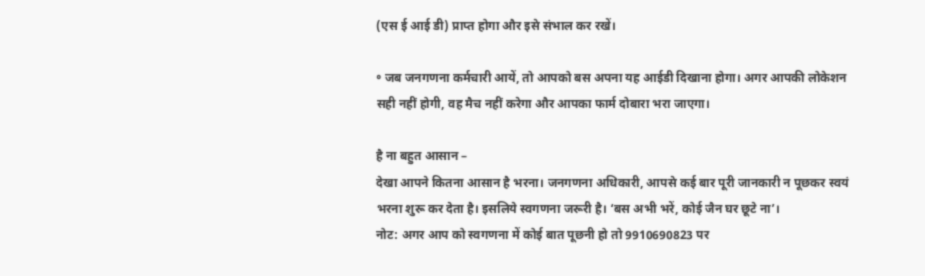(एस ई आई डी) प्राप्त होगा और इसे संभाल कर रखें।

॰ जब जनगणना कर्मचारी आयें, तो आपको बस अपना यह आईडी दिखाना होगा। अगर आपकी लोकेशन सही नहीं होगी, वह मैच नहीं करेगा और आपका फार्म दोबारा भरा जाएगा।

है ना बहुत आसान –
देखा आपने कितना आसान है भरना। जनगणना अधिकारी, आपसे कई बार पूरी जानकारी न पूछकर स्वयं भरना शुरू कर देता है। इसलिये स्वगणना जरूरी है। ‘बस अभी भरें, कोई जैन घर छूटे ना’।
नोट: अगर आप को स्वगणना में कोई बात पूछनी हो तो 9910690823 पर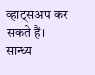व्हाट्सअप कर सकते हैं। सान्ध्य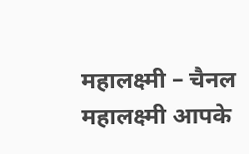महालक्ष्मी – चैनल महालक्ष्मी आपके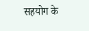सहयोग के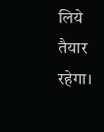लिये तैयार रहेगा।